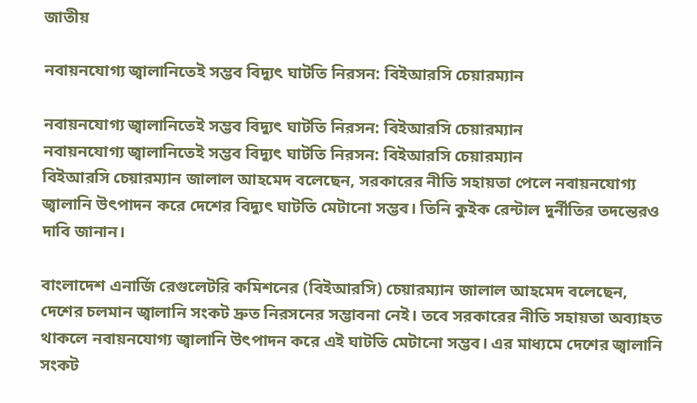জাতীয়

নবায়নযোগ্য জ্বালানিতেই সম্ভব বিদ্যুৎ ঘাটতি নিরসন: বিইআরসি চেয়ারম্যান

নবায়নযোগ্য জ্বালানিতেই সম্ভব বিদ্যুৎ ঘাটতি নিরসন: বিইআরসি চেয়ারম্যান
নবায়নযোগ্য জ্বালানিতেই সম্ভব বিদ্যুৎ ঘাটতি নিরসন: বিইআরসি চেয়ারম্যান
বিইআরসি চেয়ারম্যান জালাল আহমেদ বলেছেন, সরকারের নীতি সহায়তা পেলে নবায়নযোগ্য জ্বালানি উৎপাদন করে দেশের বিদ্যুৎ ঘাটতি মেটানো সম্ভব। তিনি কুইক রেন্টাল দুর্নীতির তদন্তেরও দাবি জানান।

বাংলাদেশ এনার্জি রেগুলেটরি কমিশনের (বিইআরসি) চেয়ারম্যান জালাল আহমেদ বলেছেন, দেশের চলমান জ্বালানি সংকট দ্রুত নিরসনের সম্ভাবনা নেই। তবে সরকারের নীতি সহায়তা অব্যাহত থাকলে নবায়নযোগ্য জ্বালানি উৎপাদন করে এই ঘাটতি মেটানো সম্ভব। এর মাধ্যমে দেশের জ্বালানি সংকট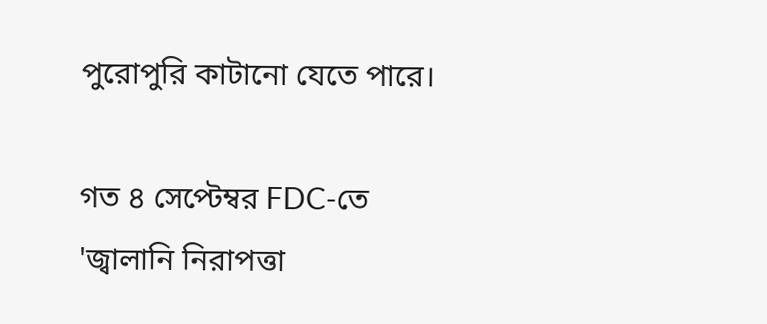পুরোপুরি কাটানো যেতে পারে।

গত ৪ সেপ্টেম্বর FDC-তে 'জ্বালানি নিরাপত্তা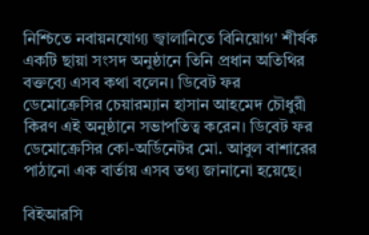নিশ্চিতে নবায়নযোগ্য জ্বালানিতে বিনিয়োগ' শীর্ষক একটি ছায়া সংসদ অনুষ্ঠানে তিনি প্রধান অতিথির বক্তব্যে এসব কথা বলেন। ডিবেট ফর ডেমোক্রেসির চেয়ারম্যান হাসান আহমেদ চৌধুরী কিরণ এই অনুষ্ঠানে সভাপতিত্ব করেন। ডিবেট ফর ডেমোক্রেসির কো-অর্ডিনেটর মো. আবুল বাশারের পাঠানো এক বার্তায় এসব তথ্য জানানো হয়েছে।

বিইআরসি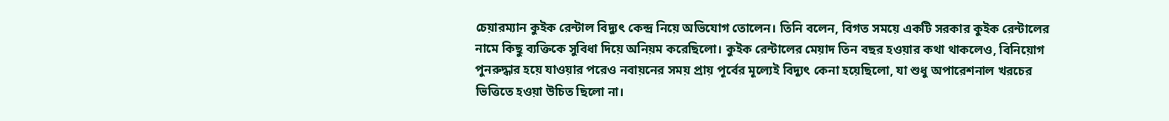চেয়ারম্যান কুইক রেন্টাল বিদ্যুৎ কেন্দ্র নিয়ে অভিযোগ তোলেন। তিনি বলেন, বিগত সময়ে একটি সরকার কুইক রেন্টালের নামে কিছু ব্যক্তিকে সুবিধা দিয়ে অনিয়ম করেছিলো। কুইক রেন্টালের মেয়াদ তিন বছর হওয়ার কথা থাকলেও, বিনিয়োগ পুনরুদ্ধার হয়ে যাওয়ার পরেও নবায়নের সময় প্রায় পূর্বের মূল্যেই বিদ্যুৎ কেনা হয়েছিলো, যা শুধু অপারেশনাল খরচের ভিত্তিতে হওয়া উচিত ছিলো না।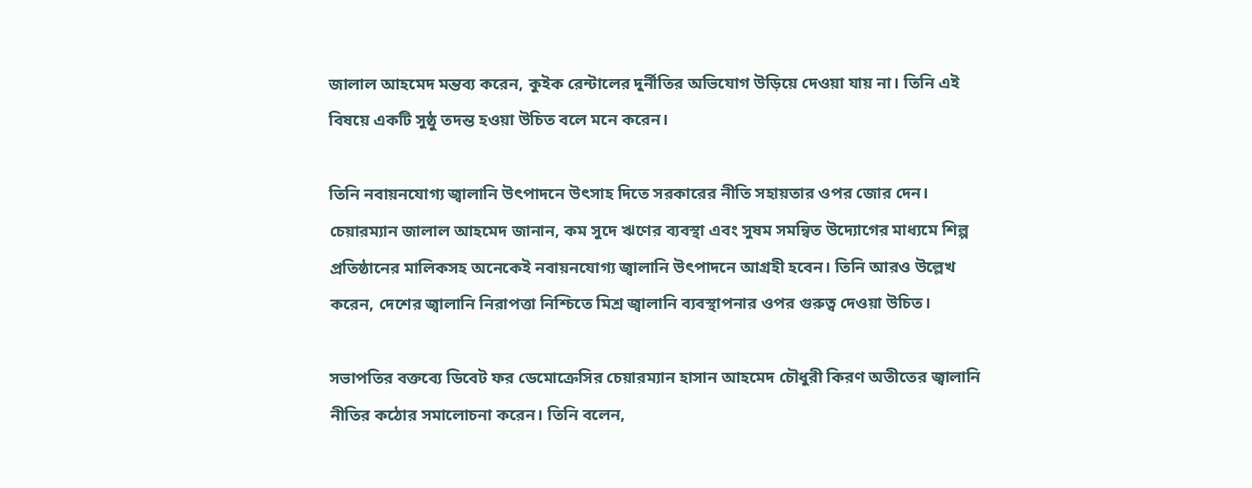জালাল আহমেদ মন্তব্য করেন, কুইক রেন্টালের দুর্নীতির অভিযোগ উড়িয়ে দেওয়া যায় না। তিনি এই বিষয়ে একটি সুষ্ঠু তদন্ত হওয়া উচিত বলে মনে করেন।

তিনি নবায়নযোগ্য জ্বালানি উৎপাদনে উৎসাহ দিতে সরকারের নীতি সহায়তার ওপর জোর দেন। চেয়ারম্যান জালাল আহমেদ জানান, কম সুদে ঋণের ব্যবস্থা এবং সুষম সমন্বিত উদ্যোগের মাধ্যমে শিল্প প্রতিষ্ঠানের মালিকসহ অনেকেই নবায়নযোগ্য জ্বালানি উৎপাদনে আগ্রহী হবেন। তিনি আরও উল্লেখ করেন, দেশের জ্বালানি নিরাপত্তা নিশ্চিতে মিশ্র জ্বালানি ব্যবস্থাপনার ওপর গুরুত্ব দেওয়া উচিত।

সভাপতির বক্তব্যে ডিবেট ফর ডেমোক্রেসির চেয়ারম্যান হাসান আহমেদ চৌধুরী কিরণ অতীতের জ্বালানি নীতির কঠোর সমালোচনা করেন। তিনি বলেন,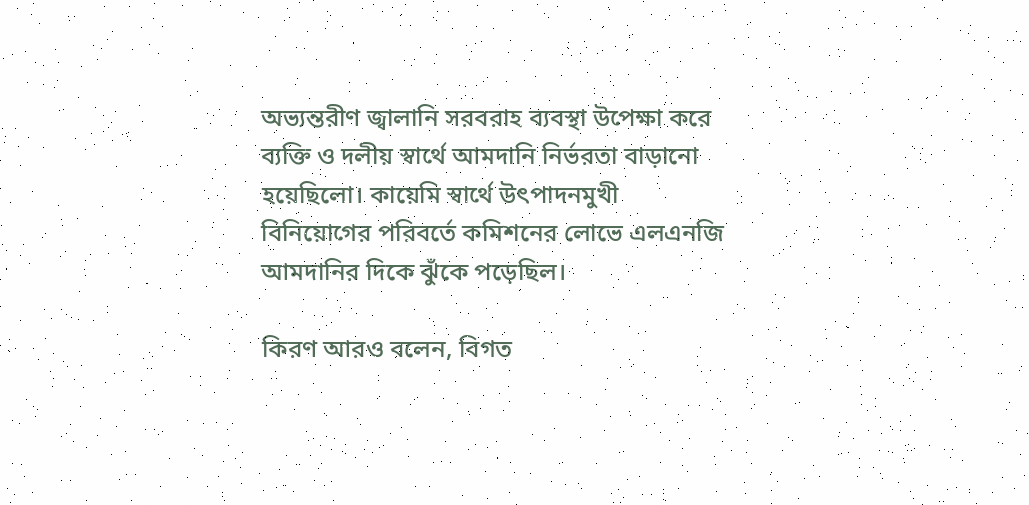অভ্যন্তরীণ জ্বালানি সরবরাহ ব্যবস্থা উপেক্ষা করে ব্যক্তি ও দলীয় স্বার্থে আমদানি নির্ভরতা বাড়ানো হয়েছিলো। কায়েমি স্বার্থে উৎপাদনমুখী বিনিয়োগের পরিবর্তে কমিশনের লোভে এলএনজি আমদানির দিকে ঝুঁকে পড়েছিল।

কিরণ আরও বলেন, বিগত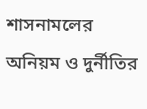শাসনামলের অনিয়ম ও দুর্নীতির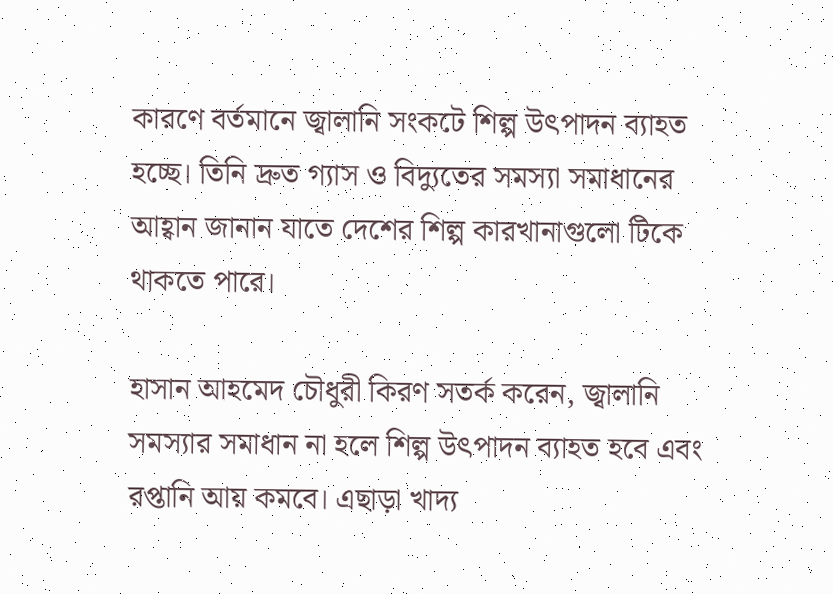কারণে বর্তমানে জ্বালানি সংকটে শিল্প উৎপাদন ব্যাহত হচ্ছে। তিনি দ্রুত গ্যাস ও বিদ্যুতের সমস্যা সমাধানের আহ্বান জানান যাতে দেশের শিল্প কারখানাগুলো টিকে থাকতে পারে।

হাসান আহমেদ চৌধুরী কিরণ সতর্ক করেন, জ্বালানি সমস্যার সমাধান না হলে শিল্প উৎপাদন ব্যাহত হবে এবং রপ্তানি আয় কমবে। এছাড়া খাদ্য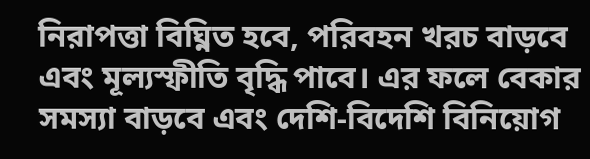নিরাপত্তা বিঘ্নিত হবে, পরিবহন খরচ বাড়বে এবং মূল্যস্ফীতি বৃদ্ধি পাবে। এর ফলে বেকার সমস্যা বাড়বে এবং দেশি-বিদেশি বিনিয়োগ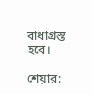বাধাগ্রস্ত হবে।

শেয়ার: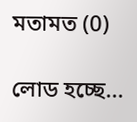মতামত (0)

লোড হচ্ছে...